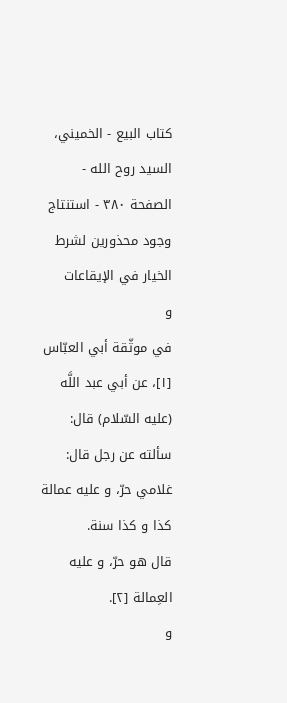كتاب البيع - الخميني، السيد روح الله - الصفحة ٣٨٠ - استنتاج وجود محذورين لشرط الخيار في الإيقاعات
و
في موثّقة أبي العبّاس [١]، عن أبي عبد اللَّه (عليه السّلام) قال: سألته عن رجل قال: غلامي حرّ، و عليه عمالة كذا و كذا سنة.
قال هو حرّ، و عليه العِمالة [٢].
و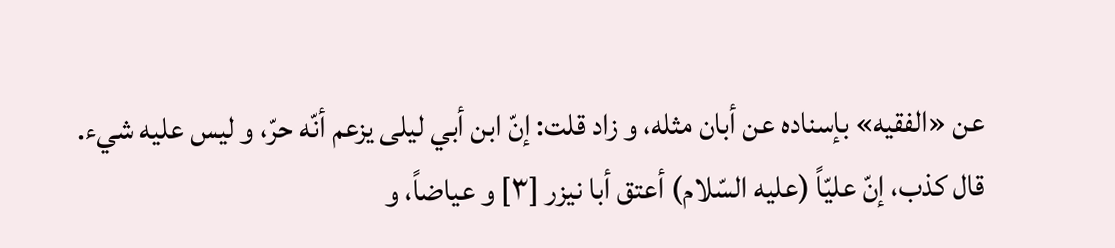عن «الفقيه» بإسناده عن أبان مثله، و زاد قلت: إنّ ابن أبي ليلى يزعم أنّه حرّ، و ليس عليه شيء.
قال كذب، إنّ عليّاً (عليه السّلام) أعتق أبا نيزر [٣] و عياضاً، و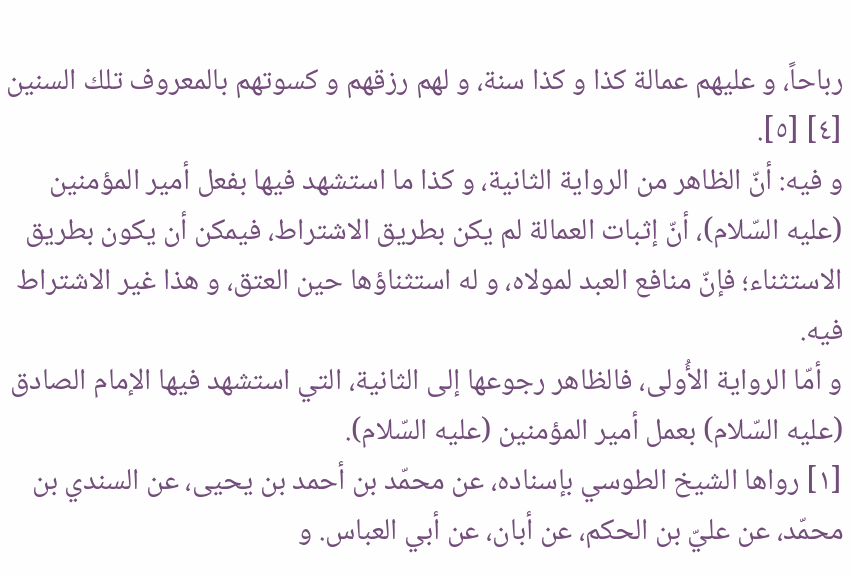رباحاً، و عليهم عمالة كذا و كذا سنة، و لهم رزقهم و كسوتهم بالمعروف تلك السنين [٤] [٥].
و فيه: أنّ الظاهر من الرواية الثانية، و كذا ما استشهد فيها بفعل أمير المؤمنين (عليه السّلام)، أنّ إثبات العمالة لم يكن بطريق الاشتراط، فيمكن أن يكون بطريق الاستثناء؛ فإنّ منافع العبد لمولاه، و له استثناؤها حين العتق، و هذا غير الاشتراط فيه.
و أمّا الرواية الأُولى، فالظاهر رجوعها إلى الثانية، التي استشهد فيها الإمام الصادق (عليه السّلام) بعمل أمير المؤمنين (عليه السّلام).
[١] رواها الشيخ الطوسي بإسناده، عن محمّد بن أحمد بن يحيى، عن السندي بن محمّد، عن عليّ بن الحكم، عن أبان، عن أبي العباس. و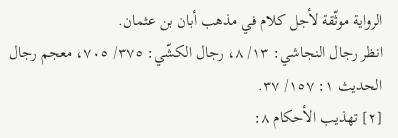الرواية موثّقة لأجل كلام في مذهب أبان بن عثمان.
انظر رجال النجاشي: ١٣/ ٨، رجال الكشّي: ٣٧٥/ ٧٠٥، معجم رجال الحديث ١: ١٥٧/ ٣٧.
[٢] تهذيب الأحكام ٨: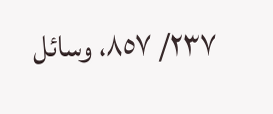٢٣٧/ ٨٥٧، وسائل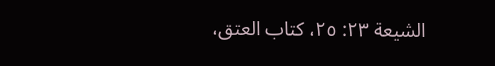الشيعة ٢٣: ٢٥، كتاب العتق،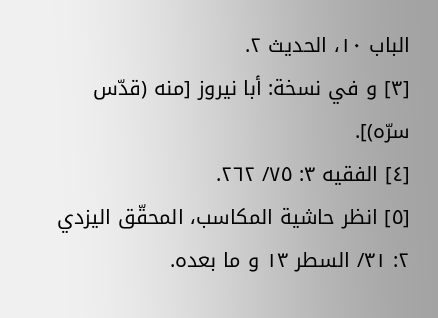الباب ١٠، الحديث ٢.
[٣] و في نسخة: أبا نيروز [منه (قدّس سرّه)].
[٤] الفقيه ٣: ٧٥/ ٢٦٢.
[٥] انظر حاشية المكاسب، المحقّق اليزدي ٢: ٣١/ السطر ١٣ و ما بعده.